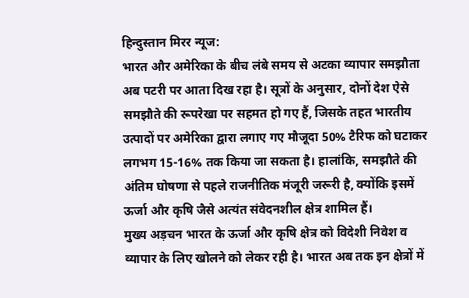हिन्दुस्तान मिरर न्यूज:
भारत और अमेरिका के बीच लंबे समय से अटका व्यापार समझौता अब पटरी पर आता दिख रहा है। सूत्रों के अनुसार, दोनों देश ऐसे समझौते की रूपरेखा पर सहमत हो गए हैं, जिसके तहत भारतीय उत्पादों पर अमेरिका द्वारा लगाए गए मौजूदा 50% टैरिफ को घटाकर लगभग 15-16% तक किया जा सकता है। हालांकि, समझौते की अंतिम घोषणा से पहले राजनीतिक मंजूरी जरूरी है, क्योंकि इसमें ऊर्जा और कृषि जैसे अत्यंत संवेदनशील क्षेत्र शामिल हैं।
मुख्य अड़चन भारत के ऊर्जा और कृषि क्षेत्र को विदेशी निवेश व व्यापार के लिए खोलने को लेकर रही है। भारत अब तक इन क्षेत्रों में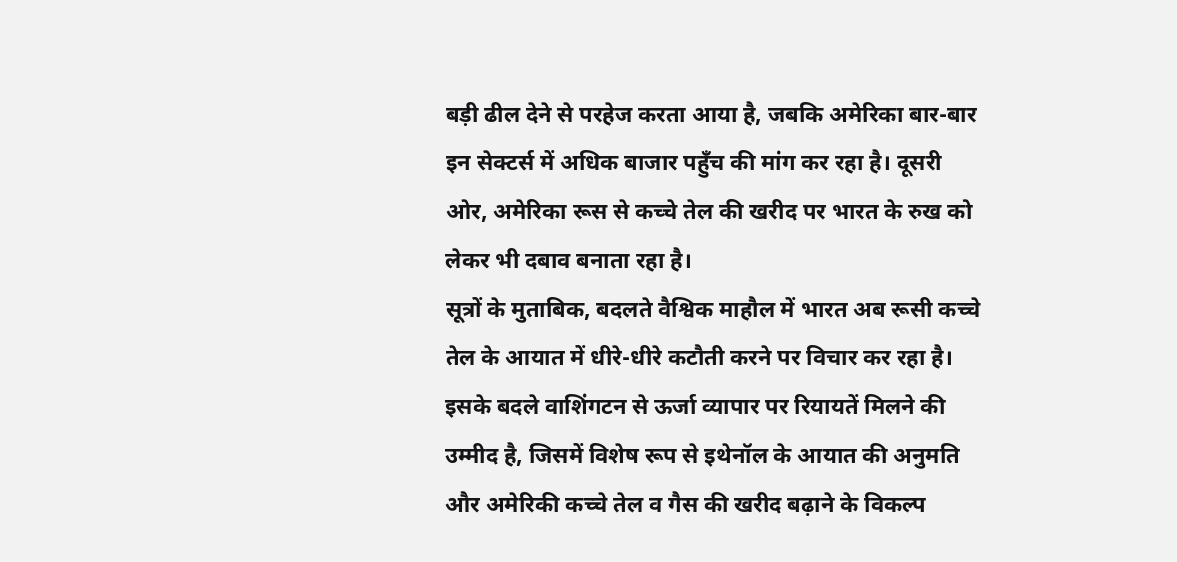बड़ी ढील देने से परहेज करता आया है, जबकि अमेरिका बार-बार इन सेक्टर्स में अधिक बाजार पहुँच की मांग कर रहा है। दूसरी ओर, अमेरिका रूस से कच्चे तेल की खरीद पर भारत के रुख को लेकर भी दबाव बनाता रहा है।
सूत्रों के मुताबिक, बदलते वैश्विक माहौल में भारत अब रूसी कच्चे तेल के आयात में धीरे-धीरे कटौती करने पर विचार कर रहा है। इसके बदले वाशिंगटन से ऊर्जा व्यापार पर रियायतें मिलने की उम्मीद है, जिसमें विशेष रूप से इथेनॉल के आयात की अनुमति और अमेरिकी कच्चे तेल व गैस की खरीद बढ़ाने के विकल्प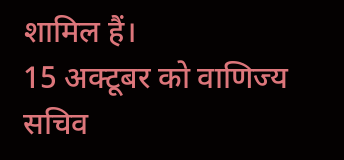शामिल हैं।
15 अक्टूबर को वाणिज्य सचिव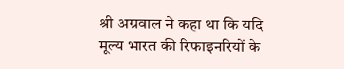श्री अग्रवाल ने कहा था कि यदि मूल्य भारत की रिफाइनरियों के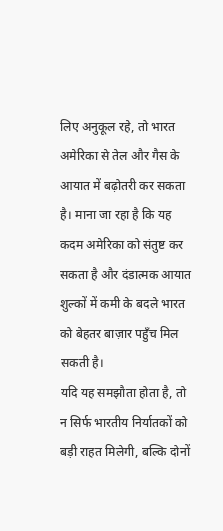लिए अनुकूल रहे, तो भारत अमेरिका से तेल और गैस के आयात में बढ़ोतरी कर सकता है। माना जा रहा है कि यह कदम अमेरिका को संतुष्ट कर सकता है और दंडात्मक आयात शुल्कों में कमी के बदले भारत को बेहतर बाज़ार पहुँच मिल सकती है।
यदि यह समझौता होता है, तो न सिर्फ भारतीय निर्यातकों को बड़ी राहत मिलेगी, बल्कि दोनों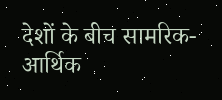देशों के बीच सामरिक-आर्थिक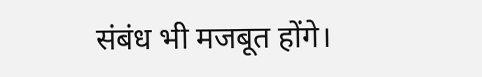संबंध भी मजबूत होंगे।